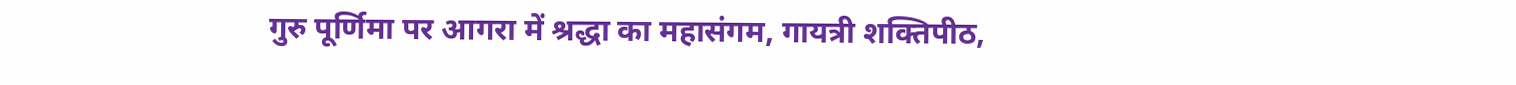गुरु पूर्णिमा पर आगरा में श्रद्धा का महासंगम, गायत्री शक्तिपीठ,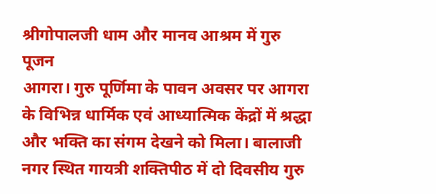श्रीगोपालजी धाम और मानव आश्रम में गुरु पूजन
आगरा। गुरु पूर्णिमा के पावन अवसर पर आगरा के विभिन्न धार्मिक एवं आध्यात्मिक केंद्रों में श्रद्धा और भक्ति का संगम देखने को मिला। बालाजी नगर स्थित गायत्री शक्तिपीठ में दो दिवसीय गुरु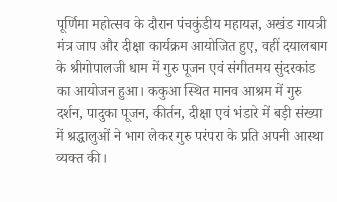पूर्णिमा महोत्सव के दौरान पंचकुंडीय महायज्ञ, अखंड गायत्री मंत्र जाप और दीक्षा कार्यक्रम आयोजित हुए, वहीं दयालबाग के श्रीगोपालजी धाम में गुरु पूजन एवं संगीतमय सुंदरकांड का आयोजन हुआ। ककुआ स्थित मानव आश्रम में गुरु दर्शन, पादुका पूजन, कीर्तन, दीक्षा एवं भंडारे में बड़ी संख्या में श्रद्धालुओं ने भाग लेकर गुरु परंपरा के प्रति अपनी आस्था व्यक्त की।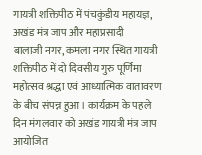गायत्री शक्तिपीठ में पंचकुंडीय महायज्ञ, अखंड मंत्र जाप और महाप्रसादी
बालाजी नगर, कमला नगर स्थित गायत्री शक्तिपीठ में दो दिवसीय गुरु पूर्णिमा महोत्सव श्रद्धा एवं आध्यात्मिक वातावरण के बीच संपन्न हुआ। कार्यक्रम के पहले दिन मंगलवार को अखंड गायत्री मंत्र जाप आयोजित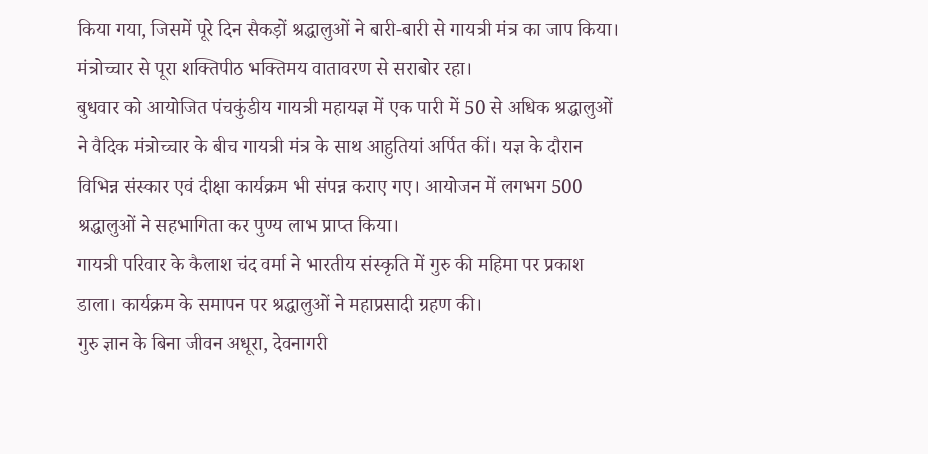किया गया, जिसमें पूरे दिन सैकड़ों श्रद्धालुओं ने बारी-बारी से गायत्री मंत्र का जाप किया। मंत्रोच्चार से पूरा शक्तिपीठ भक्तिमय वातावरण से सराबोर रहा।
बुधवार को आयोजित पंचकुंडीय गायत्री महायज्ञ में एक पारी में 50 से अधिक श्रद्धालुओं ने वैदिक मंत्रोच्चार के बीच गायत्री मंत्र के साथ आहुतियां अर्पित कीं। यज्ञ के दौरान विभिन्न संस्कार एवं दीक्षा कार्यक्रम भी संपन्न कराए गए। आयोजन में लगभग 500 श्रद्धालुओं ने सहभागिता कर पुण्य लाभ प्राप्त किया।
गायत्री परिवार के कैलाश चंद वर्मा ने भारतीय संस्कृति में गुरु की महिमा पर प्रकाश डाला। कार्यक्रम के समापन पर श्रद्धालुओं ने महाप्रसादी ग्रहण की।
गुरु ज्ञान के बिना जीवन अधूरा, देवनागरी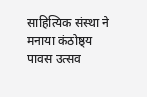साहित्यिक संस्था ने मनाया कंठोष्ठ्य पावस उत्सव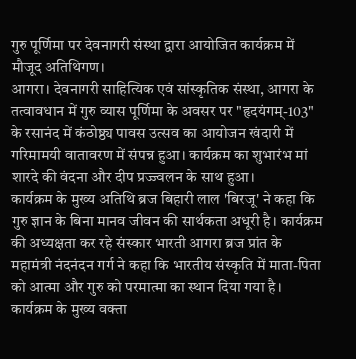गुरु पूर्णिमा पर देवनागरी संस्था द्वारा आयोजित कार्यक्रम में मौजूद अतिथिगण।
आगरा। देवनागरी साहित्यिक एवं सांस्कृतिक संस्था, आगरा के तत्वावधान में गुरु व्यास पूर्णिमा के अवसर पर "हृदयंगम्-103" के रसानंद में कंठोष्ठ्य पावस उत्सव का आयोजन खंदारी में गरिमामयी वातावरण में संपन्न हुआ। कार्यक्रम का शुभारंभ मां शारदे की वंदना और दीप प्रज्ज्वलन के साथ हुआ।
कार्यक्रम के मुख्य अतिथि ब्रज बिहारी लाल 'बिरजू' ने कहा कि गुरु ज्ञान के बिना मानव जीवन की सार्थकता अधूरी है। कार्यक्रम की अध्यक्षता कर रहे संस्कार भारती आगरा ब्रज प्रांत के महामंत्री नंदनंदन गर्ग ने कहा कि भारतीय संस्कृति में माता-पिता को आत्मा और गुरु को परमात्मा का स्थान दिया गया है।
कार्यक्रम के मुख्य वक्ता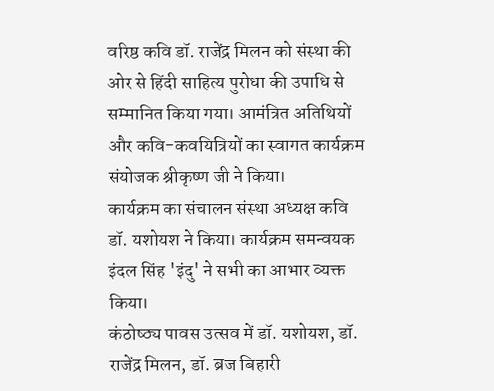वरिष्ठ कवि डॉ. राजेंद्र मिलन को संस्था की ओर से हिंदी साहित्य पुरोधा की उपाधि से सम्मानित किया गया। आमंत्रित अतिथियों और कवि-कवयित्रियों का स्वागत कार्यक्रम संयोजक श्रीकृष्ण जी ने किया।
कार्यक्रम का संचालन संस्था अध्यक्ष कवि डॉ. यशोयश ने किया। कार्यक्रम समन्वयक इंदल सिंह 'इंदु' ने सभी का आभार व्यक्त किया।
कंठोष्ठ्य पावस उत्सव में डॉ. यशोयश, डॉ. राजेंद्र मिलन, डॉ. ब्रज बिहारी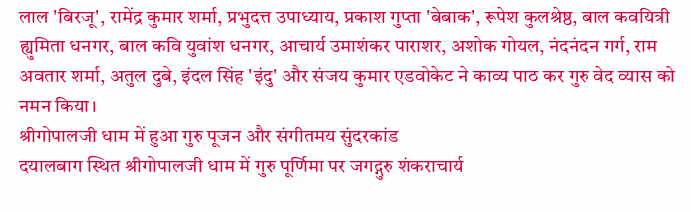लाल 'बिरजू', रामेंद्र कुमार शर्मा, प्रभुदत्त उपाध्याय, प्रकाश गुप्ता 'बेबाक', रूपेश कुलश्रेष्ठ, बाल कवयित्री ह्युमिता धनगर, बाल कवि युवांश धनगर, आचार्य उमाशंकर पाराशर, अशोक गोयल, नंदनंदन गर्ग, राम अवतार शर्मा, अतुल दुबे, इंदल सिंह 'इंदु' और संजय कुमार एडवोकेट ने काव्य पाठ कर गुरु वेद व्यास को नमन किया।
श्रीगोपालजी धाम में हुआ गुरु पूजन और संगीतमय सुंदरकांड
दयालबाग स्थित श्रीगोपालजी धाम में गुरु पूर्णिमा पर जगद्गुरु शंकराचार्य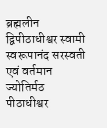ब्रह्मलीन द्विपीठाधीश्वर स्वामी स्वरूपानंद सरस्वती एवं वर्तमान ज्योतिर्मठ पीठाधीश्वर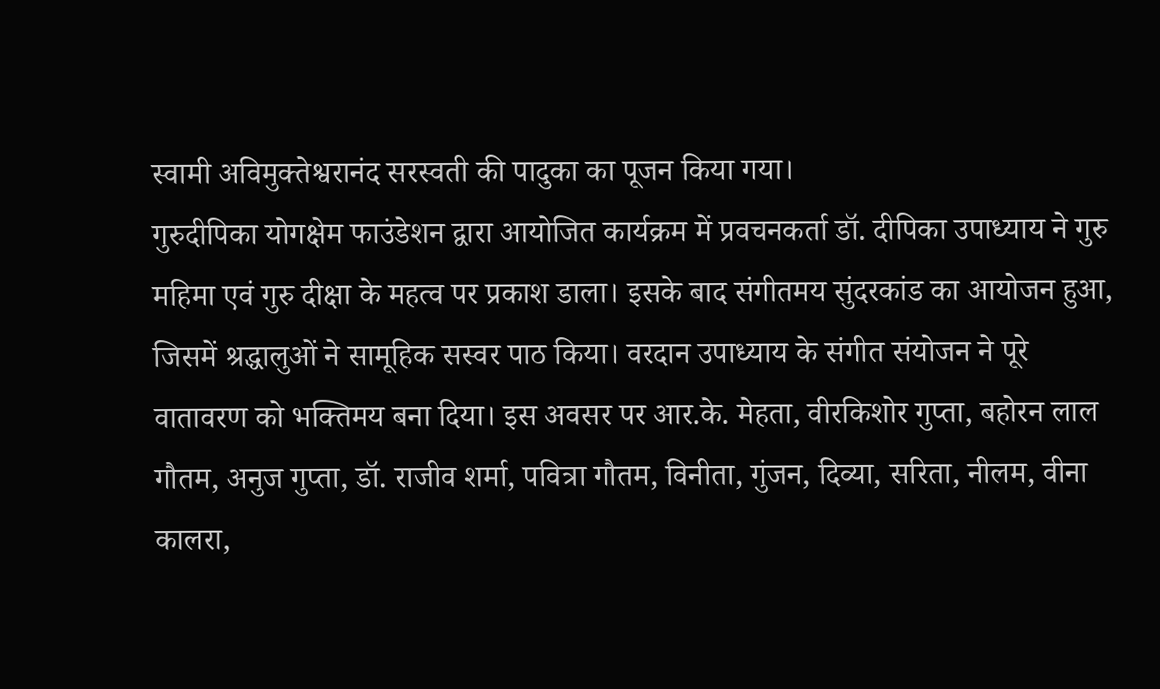स्वामी अविमुक्तेश्वरानंद सरस्वती की पादुका का पूजन किया गया।
गुरुदीपिका योगक्षेम फाउंडेशन द्वारा आयोजित कार्यक्रम में प्रवचनकर्ता डॉ. दीपिका उपाध्याय ने गुरु महिमा एवं गुरु दीक्षा के महत्व पर प्रकाश डाला। इसके बाद संगीतमय सुंदरकांड का आयोजन हुआ, जिसमें श्रद्धालुओं ने सामूहिक सस्वर पाठ किया। वरदान उपाध्याय के संगीत संयोजन ने पूरे वातावरण को भक्तिमय बना दिया। इस अवसर पर आर.के. मेहता, वीरकिशोर गुप्ता, बहोरन लाल गौतम, अनुज गुप्ता, डॉ. राजीव शर्मा, पवित्रा गौतम, विनीता, गुंजन, दिव्या, सरिता, नीलम, वीना कालरा,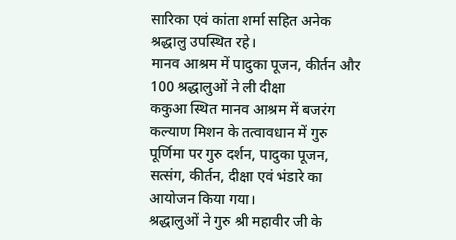सारिका एवं कांता शर्मा सहित अनेक श्रद्धालु उपस्थित रहे।
मानव आश्रम में पादुका पूजन, कीर्तन और 100 श्रद्धालुओं ने ली दीक्षा
ककुआ स्थित मानव आश्रम में बजरंग कल्याण मिशन के तत्वावधान में गुरु पूर्णिमा पर गुरु दर्शन, पादुका पूजन, सत्संग, कीर्तन, दीक्षा एवं भंडारे का आयोजन किया गया।
श्रद्धालुओं ने गुरु श्री महावीर जी के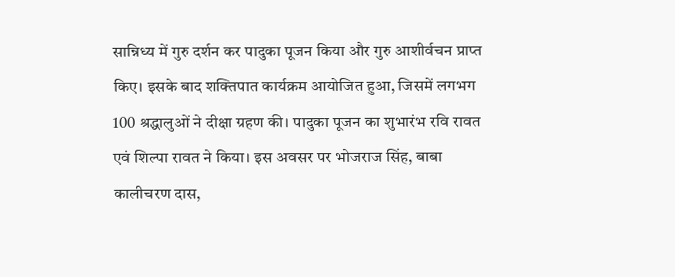सान्निध्य में गुरु दर्शन कर पादुका पूजन किया और गुरु आशीर्वचन प्राप्त किए। इसके बाद शक्तिपात कार्यक्रम आयोजित हुआ, जिसमें लगभग 100 श्रद्धालुओं ने दीक्षा ग्रहण की। पादुका पूजन का शुभारंभ रवि रावत एवं शिल्पा रावत ने किया। इस अवसर पर भोजराज सिंह, बाबा कालीचरण दास,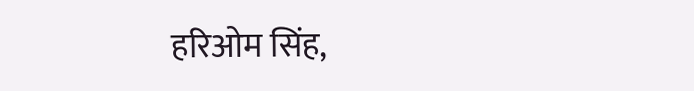हरिओम सिंह,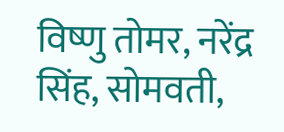विष्णु तोमर, नरेंद्र सिंह, सोमवती,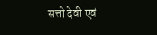सत्तो देवी एवं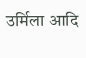उर्मिला आदि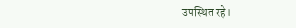उपस्थित रहे।